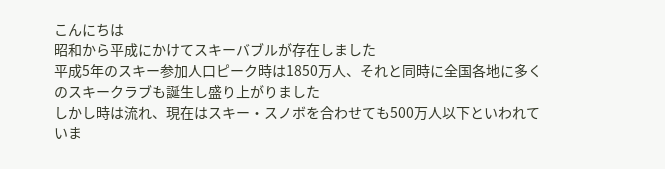こんにちは
昭和から平成にかけてスキーバブルが存在しました
平成5年のスキー参加人口ピーク時は1850万人、それと同時に全国各地に多くのスキークラブも誕生し盛り上がりました
しかし時は流れ、現在はスキー・スノボを合わせても500万人以下といわれていま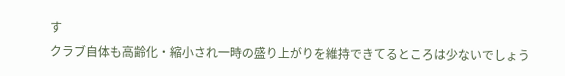す
クラブ自体も高齢化・縮小され一時の盛り上がりを維持できてるところは少ないでしょう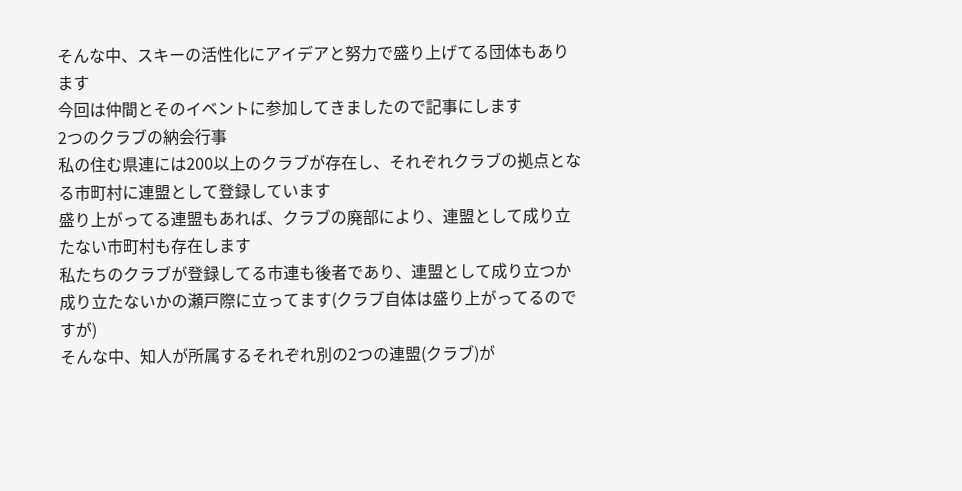そんな中、スキーの活性化にアイデアと努力で盛り上げてる団体もあります
今回は仲間とそのイベントに参加してきましたので記事にします
2つのクラブの納会行事
私の住む県連には200以上のクラブが存在し、それぞれクラブの拠点となる市町村に連盟として登録しています
盛り上がってる連盟もあれば、クラブの廃部により、連盟として成り立たない市町村も存在します
私たちのクラブが登録してる市連も後者であり、連盟として成り立つか成り立たないかの瀬戸際に立ってます(クラブ自体は盛り上がってるのですが)
そんな中、知人が所属するそれぞれ別の2つの連盟(クラブ)が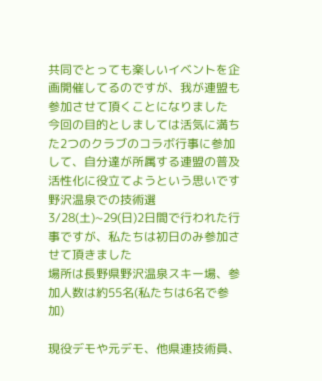共同でとっても楽しいイベントを企画開催してるのですが、我が連盟も参加させて頂くことになりました
今回の目的としましては活気に満ちた2つのクラブのコラボ行事に参加して、自分達が所属する連盟の普及活性化に役立てようという思いです
野沢温泉での技術選
3/28(土)~29(日)2日間で行われた行事ですが、私たちは初日のみ参加させて頂きました
場所は長野県野沢温泉スキー場、参加人数は約55名(私たちは6名で参加)

現役デモや元デモ、他県連技術員、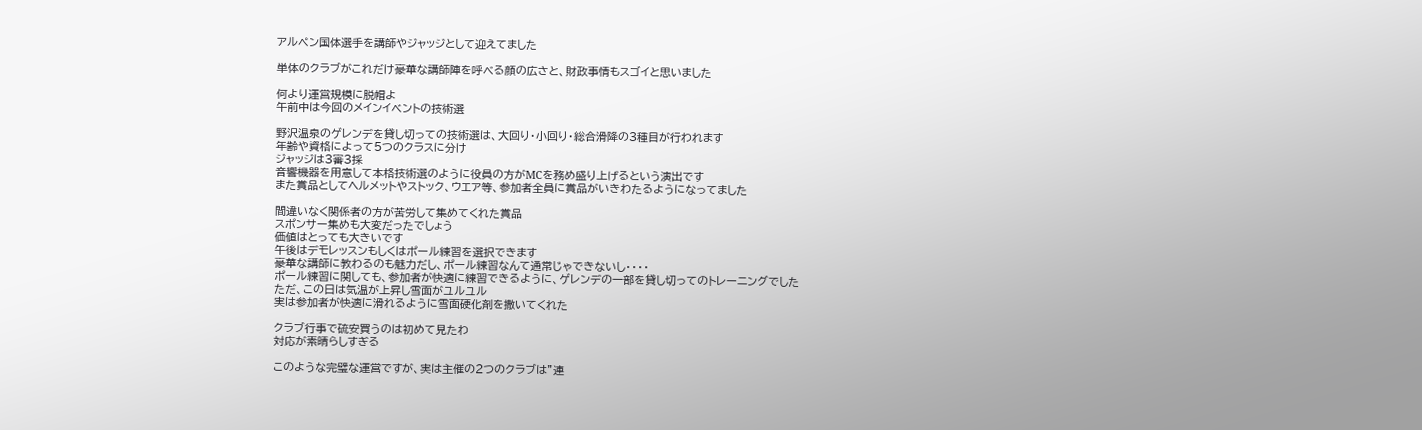アルペン国体選手を講師やジャッジとして迎えてました

単体のクラブがこれだけ豪華な講師陣を呼べる顔の広さと、財政事情もスゴイと思いました

何より運営規模に脱帽よ
午前中は今回のメインイベントの技術選

野沢温泉のゲレンデを貸し切っての技術選は、大回り・小回り・総合滑降の3種目が行われます
年齢や資格によって5つのクラスに分け
ジャッジは3審3採
音響機器を用意して本格技術選のように役員の方がMCを務め盛り上げるという演出です
また賞品としてヘルメットやストック、ウエア等、参加者全員に賞品がいきわたるようになってました

間違いなく関係者の方が苦労して集めてくれた賞品
スポンサー集めも大変だったでしょう
価値はとっても大きいです
午後はデモレッスンもしくはポール練習を選択できます
豪華な講師に教わるのも魅力だし、ポール練習なんて通常じゃできないし・・・・
ポール練習に関しても、参加者が快適に練習できるように、ゲレンデの一部を貸し切ってのトレーニングでした
ただ、この日は気温が上昇し雪面がユルユル
実は参加者が快適に滑れるように雪面硬化剤を撒いてくれた

クラブ行事で硫安買うのは初めて見たわ
対応が素晴らしすぎる

このような完璧な運営ですが、実は主催の2つのクラブは”連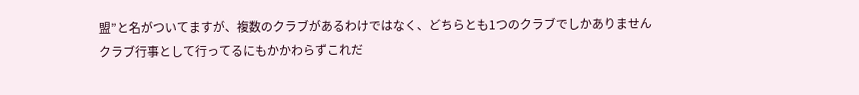盟”と名がついてますが、複数のクラブがあるわけではなく、どちらとも1つのクラブでしかありません
クラブ行事として行ってるにもかかわらずこれだ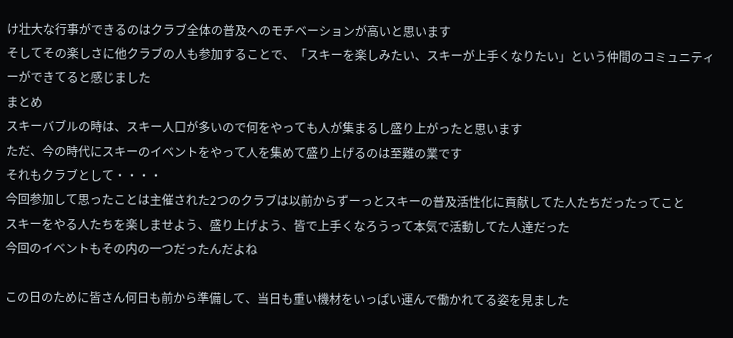け壮大な行事ができるのはクラブ全体の普及へのモチベーションが高いと思います
そしてその楽しさに他クラブの人も参加することで、「スキーを楽しみたい、スキーが上手くなりたい」という仲間のコミュニティーができてると感じました
まとめ
スキーバブルの時は、スキー人口が多いので何をやっても人が集まるし盛り上がったと思います
ただ、今の時代にスキーのイベントをやって人を集めて盛り上げるのは至難の業です
それもクラブとして・・・・
今回参加して思ったことは主催された2つのクラブは以前からずーっとスキーの普及活性化に貢献してた人たちだったってこと
スキーをやる人たちを楽しませよう、盛り上げよう、皆で上手くなろうって本気で活動してた人達だった
今回のイベントもその内の一つだったんだよね

この日のために皆さん何日も前から準備して、当日も重い機材をいっぱい運んで働かれてる姿を見ました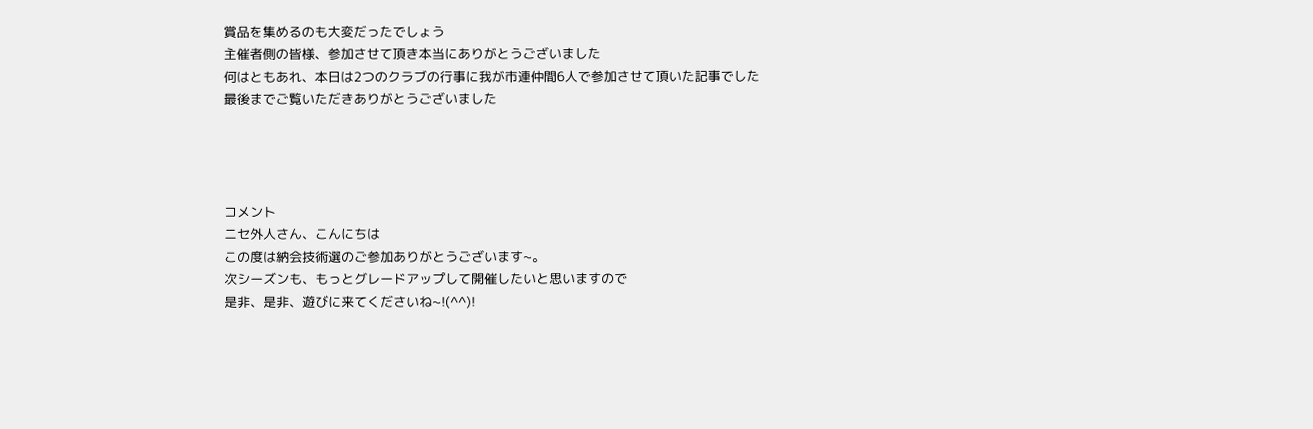賞品を集めるのも大変だったでしょう
主催者側の皆様、参加させて頂き本当にありがとうございました
何はともあれ、本日は2つのクラブの行事に我が市連仲間6人で参加させて頂いた記事でした
最後までご覧いただきありがとうございました




コメント
ニセ外人さん、こんにちは
この度は納会技術選のご参加ありがとうございます~。
次シーズンも、もっとグレードアップして開催したいと思いますので
是非、是非、遊びに来てくださいね~!(^^)!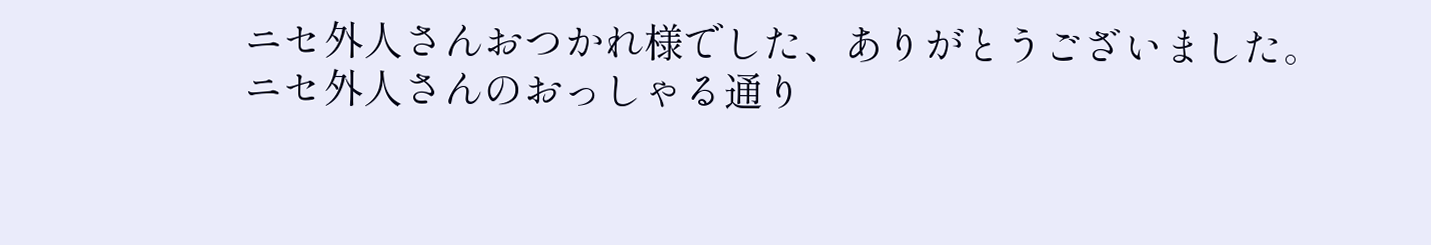ニセ外人さんおつかれ様でした、ありがとうございました。ニセ外人さんのおっしゃる通り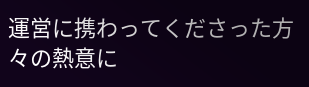運営に携わってくださった方々の熱意に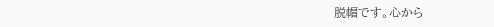脱帽です。心から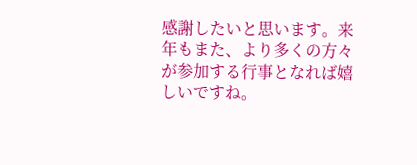感謝したいと思います。来年もまた、より多くの方々が参加する行事となれば嬉しいですね。